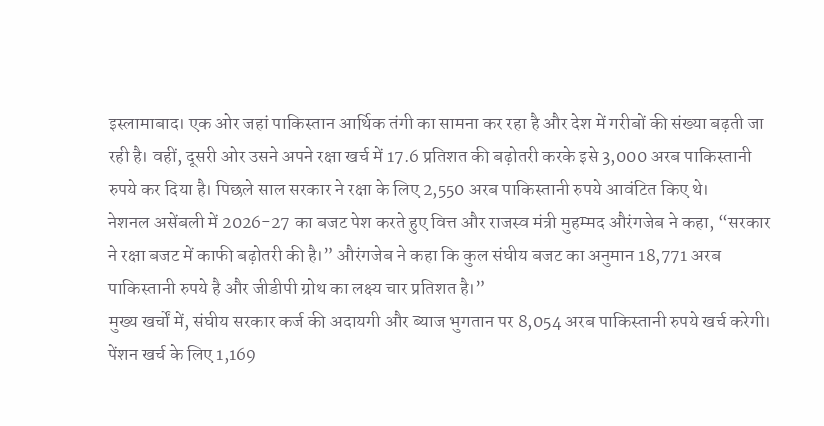इस्लामाबाद। एक ओर जहां पाकिस्तान आर्थिक तंगी का सामना कर रहा है और देश में गरीबों की संख्या बढ़ती जा रही है। वहीं, दूसरी ओर उसने अपने रक्षा खर्च में 17.6 प्रतिशत की बढ़ोतरी करके इसे 3,000 अरब पाकिस्तानी रुपये कर दिया है। पिछले साल सरकार ने रक्षा के लिए 2,550 अरब पाकिस्तानी रुपये आवंटित किए थे।
नेशनल असेंबली में 2026-27 का बजट पेश करते हुए वित्त और राजस्व मंत्री मुहम्मद औरंगजेब ने कहा, “सरकार ने रक्षा बजट में काफी बढ़ोतरी की है।” औरंगजेब ने कहा कि कुल संघीय बजट का अनुमान 18,771 अरब पाकिस्तानी रुपये है और जीडीपी ग्रोथ का लक्ष्य चार प्रतिशत है।”
मुख्य खर्चों में, संघीय सरकार कर्ज की अदायगी और ब्याज भुगतान पर 8,054 अरब पाकिस्तानी रुपये खर्च करेगी। पेंशन खर्च के लिए 1,169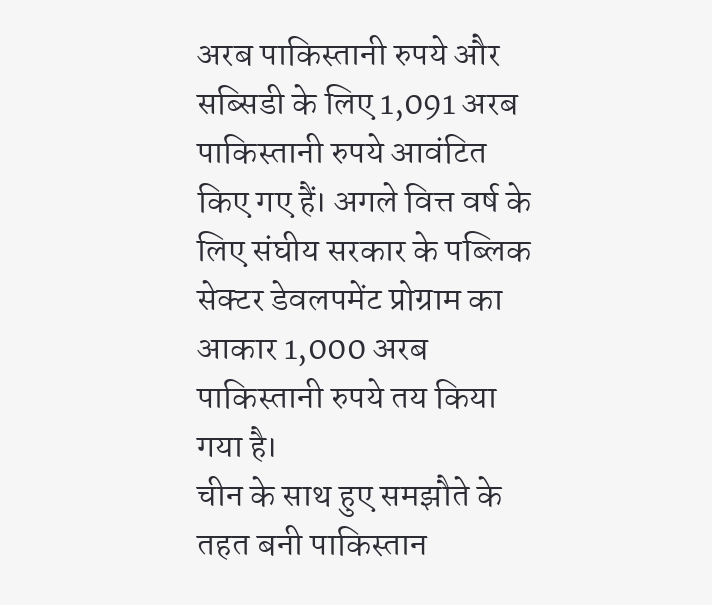अरब पाकिस्तानी रुपये और सब्सिडी के लिए 1,091 अरब पाकिस्तानी रुपये आवंटित किए गए हैं। अगले वित्त वर्ष के लिए संघीय सरकार के पब्लिक सेक्टर डेवलपमेंट प्रोग्राम का आकार 1,000 अरब पाकिस्तानी रुपये तय किया गया है।
चीन के साथ हुए समझौते के तहत बनी पाकिस्तान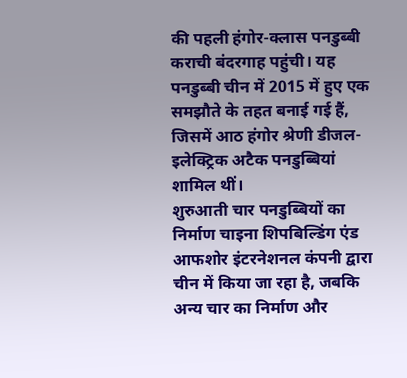की पहली हंगोर-क्लास पनडुब्बी कराची बंदरगाह पहुंची। यह पनडुब्बी चीन में 2015 में हुए एक समझौते के तहत बनाई गई हैं, जिसमें आठ हंगोर श्रेणी डीजल-इलेक्ट्रिक अटैक पनडुब्बियां शामिल थीं।
शुरुआती चार पनडुब्बियों का निर्माण चाइना शिपबिल्डिंग एंड आफशोर इंटरनेशनल कंपनी द्वारा चीन में किया जा रहा है, जबकि अन्य चार का निर्माण और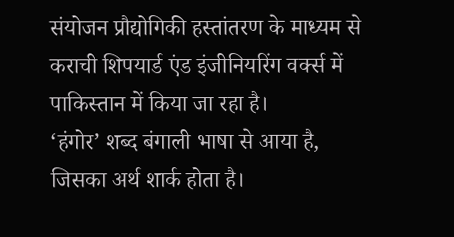संयोजन प्रौद्योगिकी हस्तांतरण के माध्यम से कराची शिपयार्ड एंड इंजीनियरिंग वर्क्स में पाकिस्तान में किया जा रहा है।
‘हंगोर’ शब्द बंगाली भाषा से आया है, जिसका अर्थ शार्क होता है।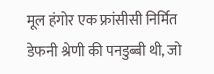मूल हंगोर एक फ्रांसीसी निर्मित डेफनी श्रेणी की पनडुब्बी थी, जो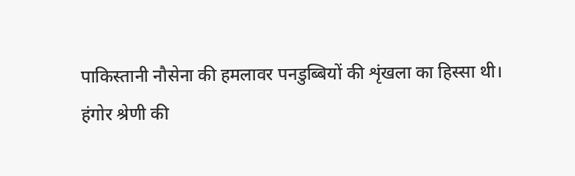पाकिस्तानी नौसेना की हमलावर पनडुब्बियों की शृंखला का हिस्सा थी।
हंगोर श्रेणी की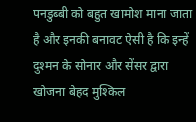पनडुब्बी को बहुत खामोश माना जाता है और इनकी बनावट ऐसी है कि इन्हें दुश्मन के सोनार और सेंसर द्वारा खोजना बेहद मुश्किल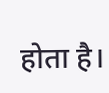होता है।